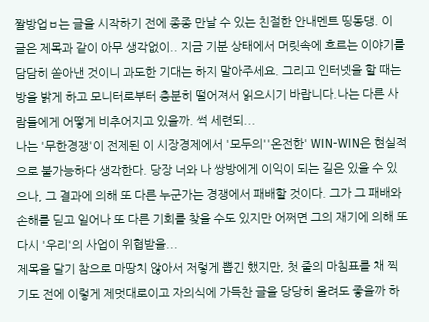짤방업ㅂ는 글을 시작하기 전에 종종 만날 수 있는 친절한 안내멘트 띵동댕. 이 글은 제목과 같이 아무 생각없이.. 지금 기분 상태에서 머릿속에 흐르는 이야기를 담담히 쏟아낸 것이니 과도한 기대는 하지 말아주세요. 그리고 인터넷을 할 때는 방을 밝게 하고 모니터로부터 충분히 떨어져서 읽으시기 바랍니다.나는 다른 사람들에게 어떻게 비추어지고 있을까. 썩 세련되...
나는 '무한경쟁'이 전제된 이 시장경제에서 '모두의''온전한' WIN-WIN은 현실적으로 불가능하다 생각한다. 당장 너와 나 쌍방에게 이익이 되는 길은 있을 수 있으나, 그 결과에 의해 또 다른 누군가는 경쟁에서 패배할 것이다. 그가 그 패배와 손해를 딛고 일어나 또 다른 기회를 찾을 수도 있지만 어쩌면 그의 재기에 의해 또 다시 '우리'의 사업이 위협받을...
제목을 달기 참으로 마땅치 않아서 저렇게 뽑긴 했지만, 첫 줄의 마침표를 채 찍기도 전에 이렇게 제멋대로이고 자의식에 가득찬 글을 당당히 올려도 좋을까 하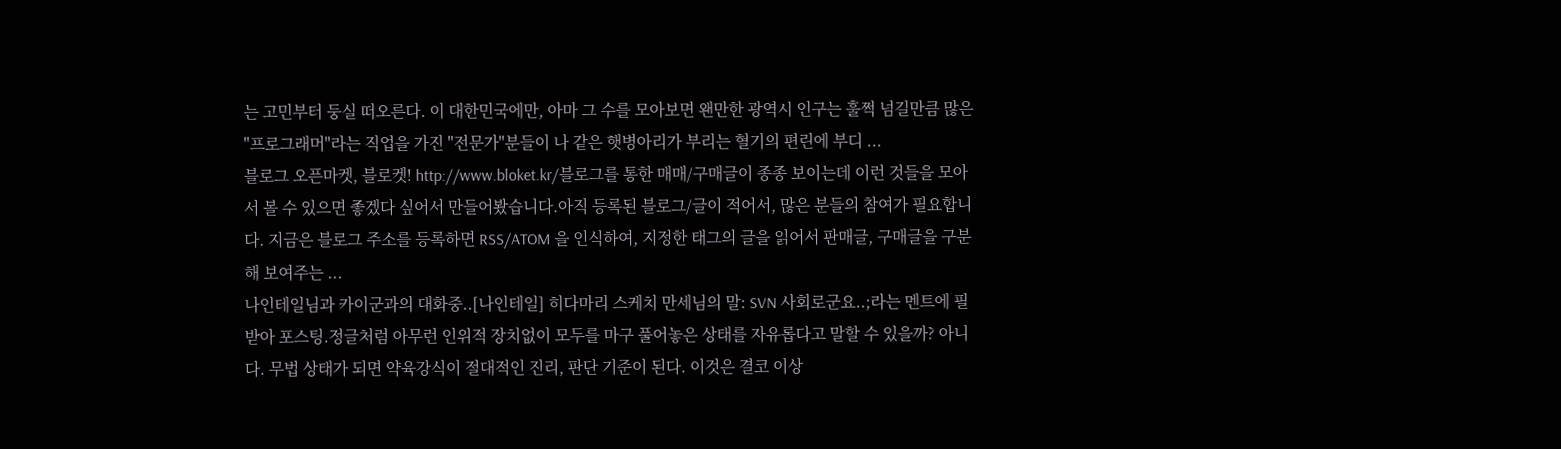는 고민부터 둥실 떠오른다. 이 대한민국에만, 아마 그 수를 모아보면 왠만한 광역시 인구는 훌쩍 넘길만큼 많은 "프로그래머"라는 직업을 가진 "전문가"분들이 나 같은 햇병아리가 부리는 혈기의 편린에 부디 ...
블로그 오픈마켓, 블로켓! http://www.bloket.kr/블로그를 통한 매매/구매글이 종종 보이는데 이런 것들을 모아서 볼 수 있으면 좋겠다 싶어서 만들어봤습니다.아직 등록된 블로그/글이 적어서, 많은 분들의 참여가 필요합니다. 지금은 블로그 주소를 등록하면 RSS/ATOM 을 인식하여, 지정한 태그의 글을 읽어서 판매글, 구매글을 구분해 보여주는 ...
나인테일님과 카이군과의 대화중..[나인테일] 히다마리 스케치 만세님의 말: SVN 사회로군요..;라는 멘트에 필받아 포스팅.정글처럼 아무런 인위적 장치없이 모두를 마구 풀어놓은 상태를 자유롭다고 말할 수 있을까? 아니다. 무법 상태가 되면 약육강식이 절대적인 진리, 판단 기준이 된다. 이것은 결코 이상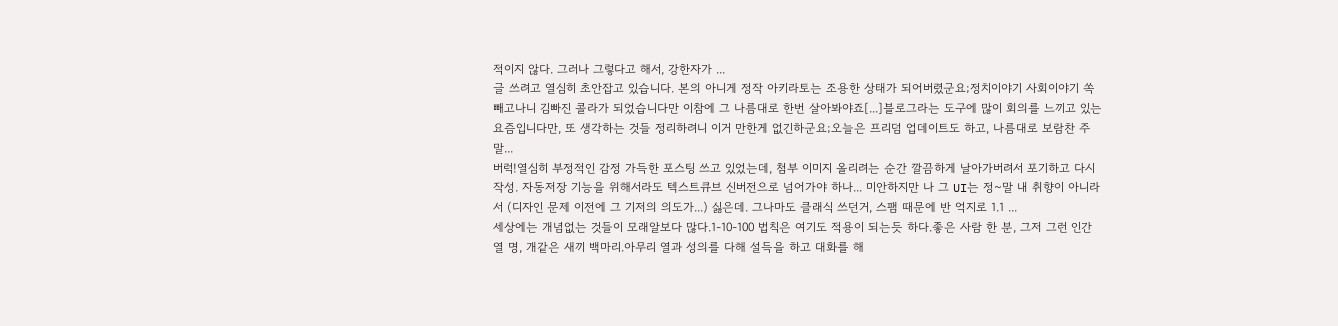적이지 않다. 그러나 그렇다고 해서, 강한자가 ...
글 쓰려고 열심히 초안잡고 있습니다. 본의 아니게 정작 아키라토는 조용한 상태가 되어버렸군요;정치이야기 사회이야기 쏙 빼고나니 김빠진 콜라가 되었습니다만 이참에 그 나름대로 한번 살아봐야죠[...]블로그라는 도구에 많이 회의를 느끼고 있는 요즘입니다만, 또 생각하는 것들 정리하려니 이거 만한게 없긴하군요;오늘은 프리덤 업데이트도 하고, 나름대로 보람찬 주말...
버럭!열심히 부정적인 감정 가득한 포스팅 쓰고 있었는데, 첨부 이미지 올리려는 순간 깔끔하게 날아가버려서 포기하고 다시 작성. 자동저장 기능을 위해서라도 텍스트큐브 신버전으로 넘어가야 하나... 미안하지만 나 그 UI는 정~말 내 취향이 아니라서 (디자인 문제 이전에 그 기저의 의도가...) 싫은데. 그나마도 클래식 쓰던거, 스팸 때문에 반 억지로 1.1 ...
세상에는 개념없는 것들이 모래알보다 많다.1-10-100 법칙은 여기도 적용이 되는듯 하다.좋은 사람 한 분, 그저 그런 인간 열 명, 개같은 새끼 백마리.아무리 열과 성의를 다해 설득을 하고 대화를 해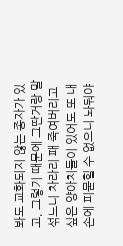봐도 교화되지 않는 종자가 있고, 그렇기 때문에 그딴거랑 말 섞느니 차라리 패 죽여버리고 싶은 양아치들이 있어도 또 내 손에 피묻힐 수 없으니 놔둬야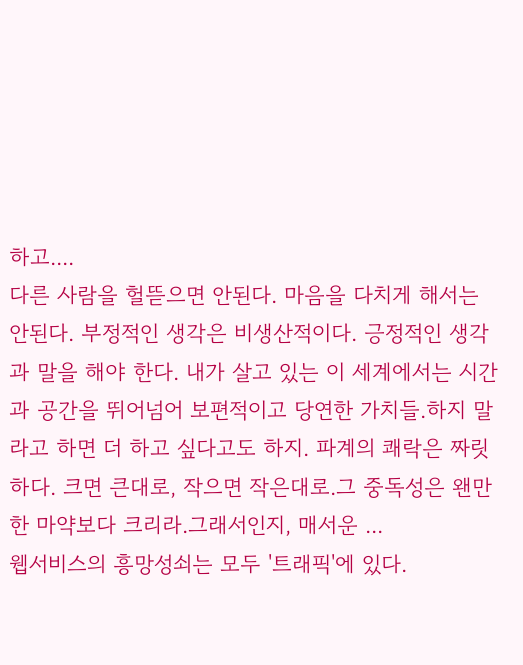하고....
다른 사람을 헐뜯으면 안된다. 마음을 다치게 해서는 안된다. 부정적인 생각은 비생산적이다. 긍정적인 생각과 말을 해야 한다. 내가 살고 있는 이 세계에서는 시간과 공간을 뛰어넘어 보편적이고 당연한 가치들.하지 말라고 하면 더 하고 싶다고도 하지. 파계의 쾌락은 짜릿하다. 크면 큰대로, 작으면 작은대로.그 중독성은 왠만한 마약보다 크리라.그래서인지, 매서운 ...
웹서비스의 흥망성쇠는 모두 '트래픽'에 있다.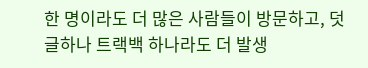한 명이라도 더 많은 사람들이 방문하고, 덧글하나 트랙백 하나라도 더 발생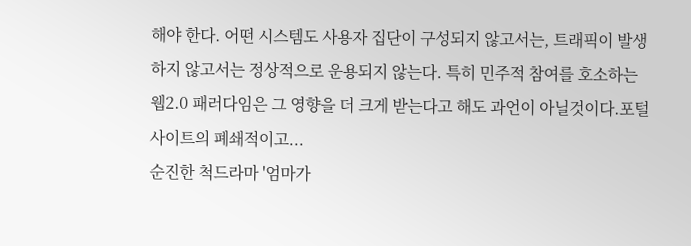해야 한다. 어떤 시스템도 사용자 집단이 구성되지 않고서는, 트래픽이 발생하지 않고서는 정상적으로 운용되지 않는다. 특히 민주적 참여를 호소하는 웹2.0 패러다임은 그 영향을 더 크게 받는다고 해도 과언이 아닐것이다.포털사이트의 폐쇄적이고...
순진한 척드라마 '엄마가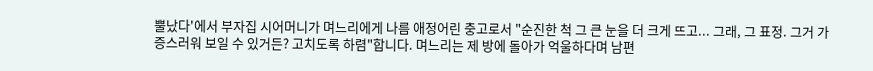뿔났다'에서 부자집 시어머니가 며느리에게 나름 애정어린 충고로서 "순진한 척 그 큰 눈을 더 크게 뜨고... 그래, 그 표정. 그거 가증스러워 보일 수 있거든? 고치도록 하렴"합니다. 며느리는 제 방에 돌아가 억울하다며 남편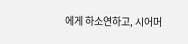에게 하소연하고, 시어머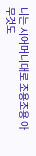니는 시어머니대로 조용조용 아무것도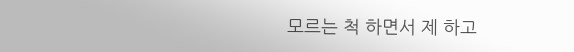모르는 척 하면서 제 하고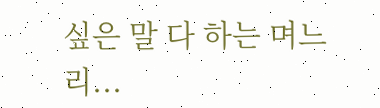싶은 말 다 하는 며느리...